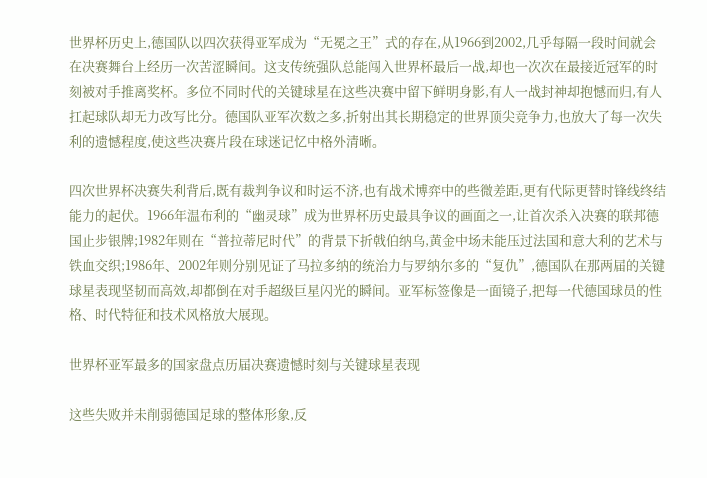世界杯历史上,德国队以四次获得亚军成为“无冕之王”式的存在,从1966到2002,几乎每隔一段时间就会在决赛舞台上经历一次苦涩瞬间。这支传统强队总能闯入世界杯最后一战,却也一次次在最接近冠军的时刻被对手推离奖杯。多位不同时代的关键球星在这些决赛中留下鲜明身影,有人一战封神却抱憾而归,有人扛起球队却无力改写比分。德国队亚军次数之多,折射出其长期稳定的世界顶尖竞争力,也放大了每一次失利的遗憾程度,使这些决赛片段在球迷记忆中格外清晰。

四次世界杯决赛失利背后,既有裁判争议和时运不济,也有战术博弈中的些微差距,更有代际更替时锋线终结能力的起伏。1966年温布利的“幽灵球”成为世界杯历史最具争议的画面之一,让首次杀入决赛的联邦德国止步银牌;1982年则在“普拉蒂尼时代”的背景下折戟伯纳乌,黄金中场未能压过法国和意大利的艺术与铁血交织;1986年、2002年则分别见证了马拉多纳的统治力与罗纳尔多的“复仇”,德国队在那两届的关键球星表现坚韧而高效,却都倒在对手超级巨星闪光的瞬间。亚军标签像是一面镜子,把每一代德国球员的性格、时代特征和技术风格放大展现。

世界杯亚军最多的国家盘点历届决赛遗憾时刻与关键球星表现

这些失败并未削弱德国足球的整体形象,反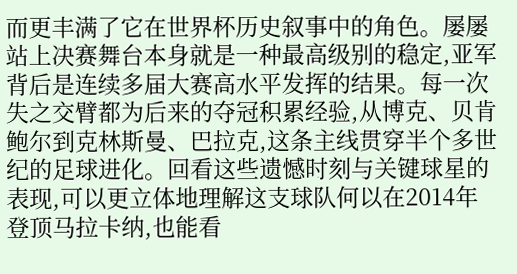而更丰满了它在世界杯历史叙事中的角色。屡屡站上决赛舞台本身就是一种最高级别的稳定,亚军背后是连续多届大赛高水平发挥的结果。每一次失之交臂都为后来的夺冠积累经验,从博克、贝肯鲍尔到克林斯曼、巴拉克,这条主线贯穿半个多世纪的足球进化。回看这些遗憾时刻与关键球星的表现,可以更立体地理解这支球队何以在2014年登顶马拉卡纳,也能看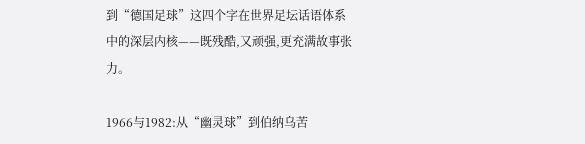到“德国足球”这四个字在世界足坛话语体系中的深层内核——既残酷,又顽强,更充满故事张力。

1966与1982:从“幽灵球”到伯纳乌苦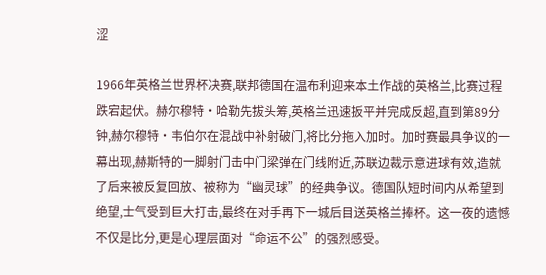涩

1966年英格兰世界杯决赛,联邦德国在温布利迎来本土作战的英格兰,比赛过程跌宕起伏。赫尔穆特·哈勒先拔头筹,英格兰迅速扳平并完成反超,直到第89分钟,赫尔穆特·韦伯尔在混战中补射破门,将比分拖入加时。加时赛最具争议的一幕出现,赫斯特的一脚射门击中门梁弹在门线附近,苏联边裁示意进球有效,造就了后来被反复回放、被称为“幽灵球”的经典争议。德国队短时间内从希望到绝望,士气受到巨大打击,最终在对手再下一城后目送英格兰捧杯。这一夜的遗憾不仅是比分,更是心理层面对“命运不公”的强烈感受。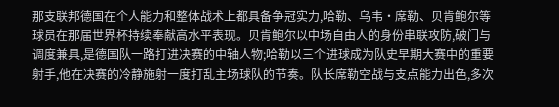那支联邦德国在个人能力和整体战术上都具备争冠实力,哈勒、乌韦·席勒、贝肯鲍尔等球员在那届世界杯持续奉献高水平表现。贝肯鲍尔以中场自由人的身份串联攻防,破门与调度兼具,是德国队一路打进决赛的中轴人物;哈勒以三个进球成为队史早期大赛中的重要射手,他在决赛的冷静施射一度打乱主场球队的节奏。队长席勒空战与支点能力出色,多次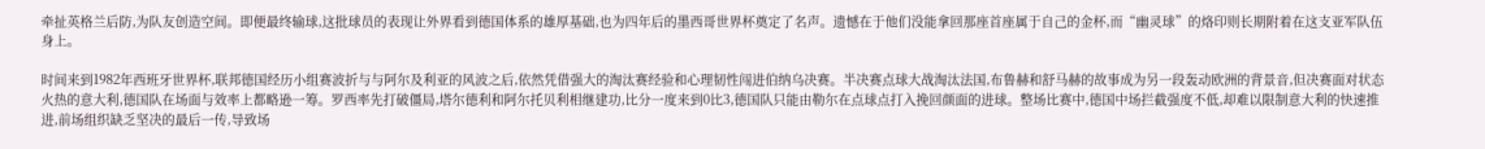牵扯英格兰后防,为队友创造空间。即便最终输球,这批球员的表现让外界看到德国体系的雄厚基础,也为四年后的墨西哥世界杯奠定了名声。遗憾在于他们没能拿回那座首座属于自己的金杯,而“幽灵球”的烙印则长期附着在这支亚军队伍身上。

时间来到1982年西班牙世界杯,联邦德国经历小组赛波折与与阿尔及利亚的风波之后,依然凭借强大的淘汰赛经验和心理韧性闯进伯纳乌决赛。半决赛点球大战淘汰法国,布鲁赫和舒马赫的故事成为另一段轰动欧洲的背景音,但决赛面对状态火热的意大利,德国队在场面与效率上都略逊一筹。罗西率先打破僵局,塔尔德利和阿尔托贝利相继建功,比分一度来到0比3,德国队只能由勒尔在点球点打入挽回颜面的进球。整场比赛中,德国中场拦截强度不低,却难以限制意大利的快速推进,前场组织缺乏坚决的最后一传,导致场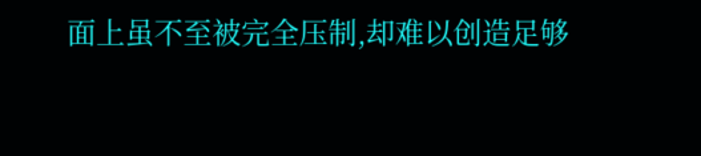面上虽不至被完全压制,却难以创造足够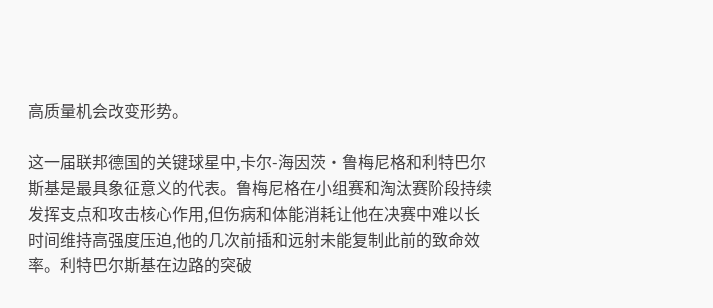高质量机会改变形势。

这一届联邦德国的关键球星中,卡尔-海因茨·鲁梅尼格和利特巴尔斯基是最具象征意义的代表。鲁梅尼格在小组赛和淘汰赛阶段持续发挥支点和攻击核心作用,但伤病和体能消耗让他在决赛中难以长时间维持高强度压迫,他的几次前插和远射未能复制此前的致命效率。利特巴尔斯基在边路的突破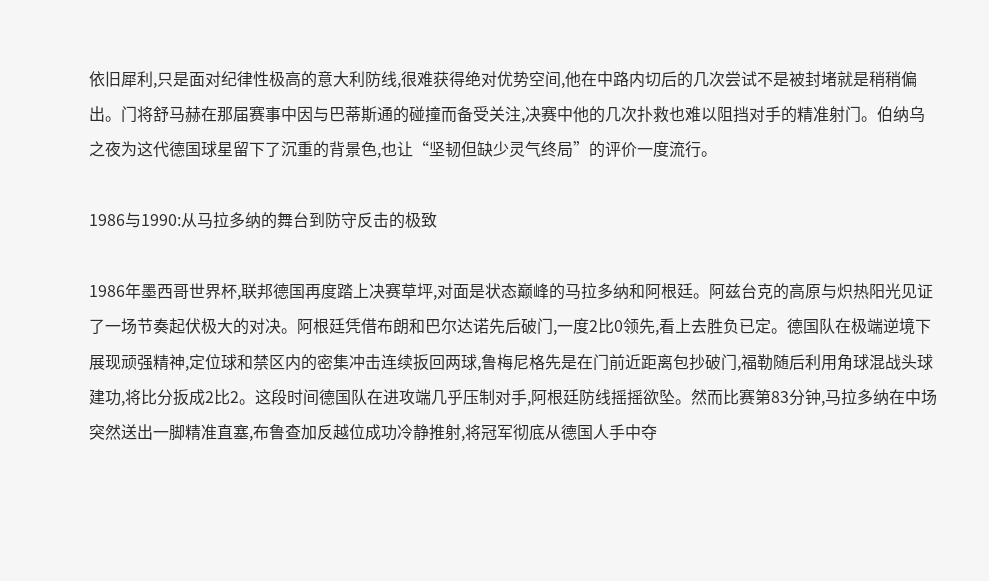依旧犀利,只是面对纪律性极高的意大利防线,很难获得绝对优势空间,他在中路内切后的几次尝试不是被封堵就是稍稍偏出。门将舒马赫在那届赛事中因与巴蒂斯通的碰撞而备受关注,决赛中他的几次扑救也难以阻挡对手的精准射门。伯纳乌之夜为这代德国球星留下了沉重的背景色,也让“坚韧但缺少灵气终局”的评价一度流行。

1986与1990:从马拉多纳的舞台到防守反击的极致

1986年墨西哥世界杯,联邦德国再度踏上决赛草坪,对面是状态巅峰的马拉多纳和阿根廷。阿兹台克的高原与炽热阳光见证了一场节奏起伏极大的对决。阿根廷凭借布朗和巴尔达诺先后破门,一度2比0领先,看上去胜负已定。德国队在极端逆境下展现顽强精神,定位球和禁区内的密集冲击连续扳回两球,鲁梅尼格先是在门前近距离包抄破门,福勒随后利用角球混战头球建功,将比分扳成2比2。这段时间德国队在进攻端几乎压制对手,阿根廷防线摇摇欲坠。然而比赛第83分钟,马拉多纳在中场突然送出一脚精准直塞,布鲁查加反越位成功冷静推射,将冠军彻底从德国人手中夺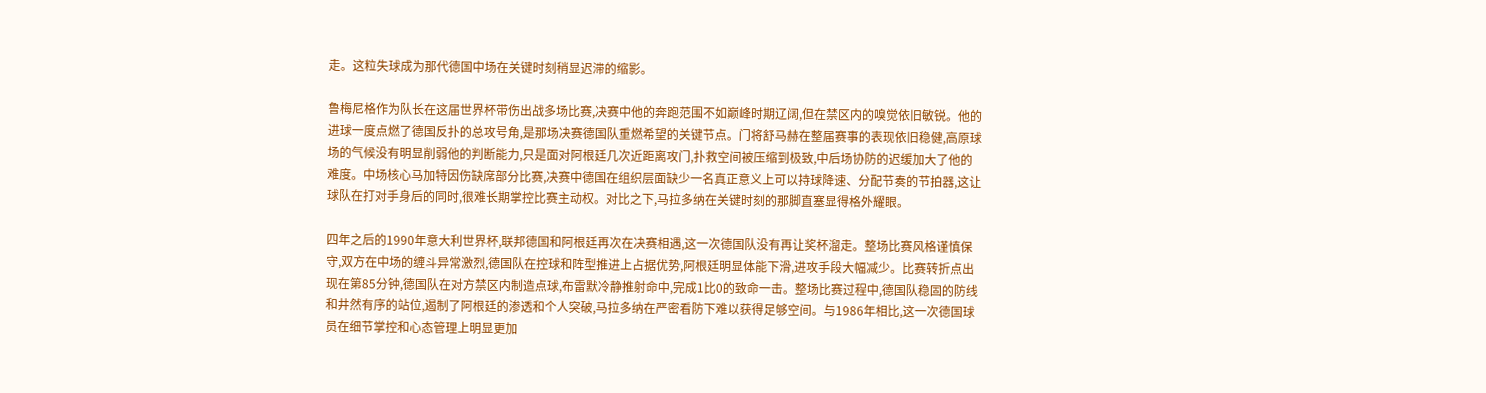走。这粒失球成为那代德国中场在关键时刻稍显迟滞的缩影。

鲁梅尼格作为队长在这届世界杯带伤出战多场比赛,决赛中他的奔跑范围不如巅峰时期辽阔,但在禁区内的嗅觉依旧敏锐。他的进球一度点燃了德国反扑的总攻号角,是那场决赛德国队重燃希望的关键节点。门将舒马赫在整届赛事的表现依旧稳健,高原球场的气候没有明显削弱他的判断能力,只是面对阿根廷几次近距离攻门,扑救空间被压缩到极致,中后场协防的迟缓加大了他的难度。中场核心马加特因伤缺席部分比赛,决赛中德国在组织层面缺少一名真正意义上可以持球降速、分配节奏的节拍器,这让球队在打对手身后的同时,很难长期掌控比赛主动权。对比之下,马拉多纳在关键时刻的那脚直塞显得格外耀眼。

四年之后的1990年意大利世界杯,联邦德国和阿根廷再次在决赛相遇,这一次德国队没有再让奖杯溜走。整场比赛风格谨慎保守,双方在中场的缠斗异常激烈,德国队在控球和阵型推进上占据优势,阿根廷明显体能下滑,进攻手段大幅减少。比赛转折点出现在第85分钟,德国队在对方禁区内制造点球,布雷默冷静推射命中,完成1比0的致命一击。整场比赛过程中,德国队稳固的防线和井然有序的站位,遏制了阿根廷的渗透和个人突破,马拉多纳在严密看防下难以获得足够空间。与1986年相比,这一次德国球员在细节掌控和心态管理上明显更加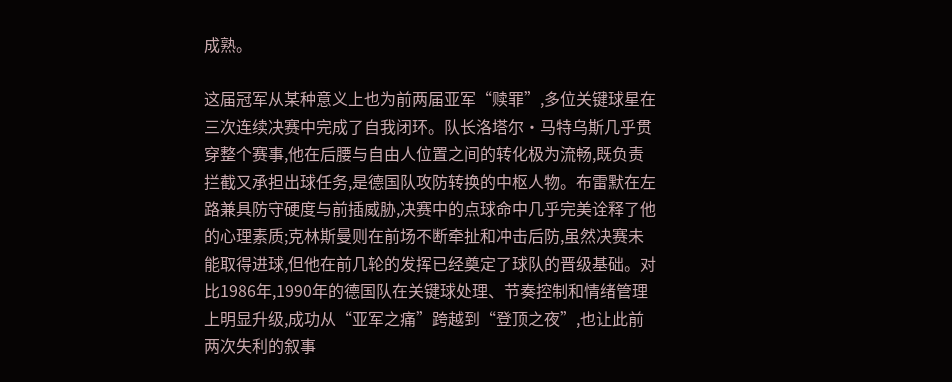成熟。

这届冠军从某种意义上也为前两届亚军“赎罪”,多位关键球星在三次连续决赛中完成了自我闭环。队长洛塔尔·马特乌斯几乎贯穿整个赛事,他在后腰与自由人位置之间的转化极为流畅,既负责拦截又承担出球任务,是德国队攻防转换的中枢人物。布雷默在左路兼具防守硬度与前插威胁,决赛中的点球命中几乎完美诠释了他的心理素质;克林斯曼则在前场不断牵扯和冲击后防,虽然决赛未能取得进球,但他在前几轮的发挥已经奠定了球队的晋级基础。对比1986年,1990年的德国队在关键球处理、节奏控制和情绪管理上明显升级,成功从“亚军之痛”跨越到“登顶之夜”,也让此前两次失利的叙事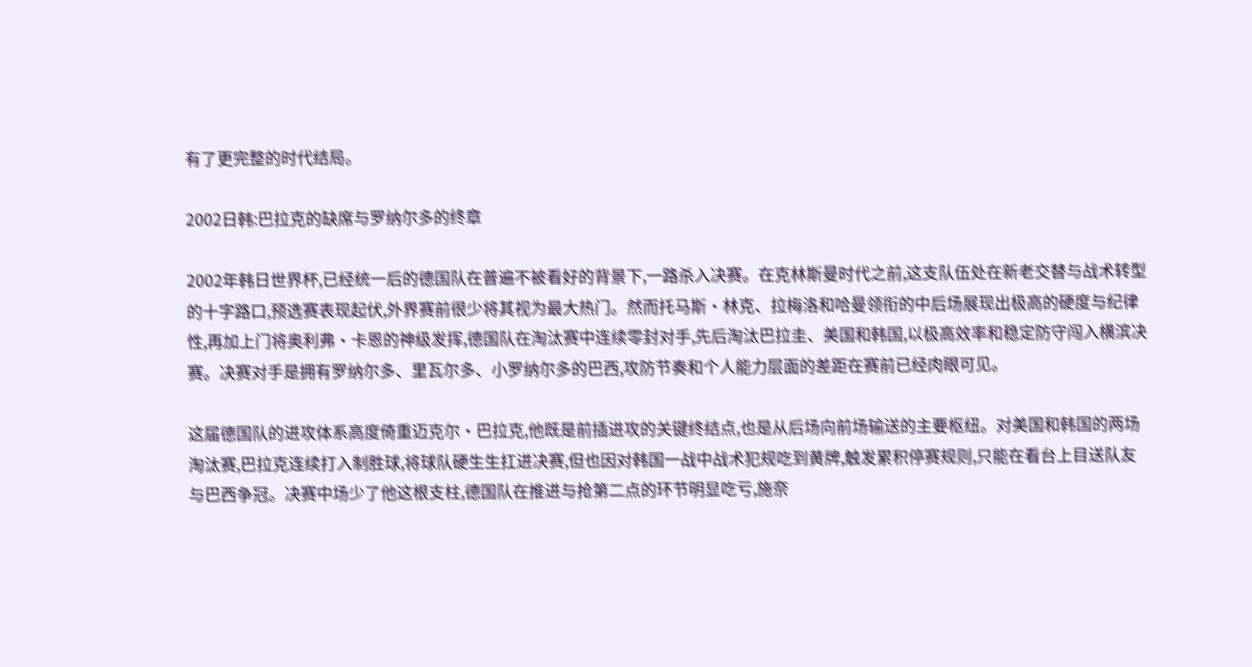有了更完整的时代结局。

2002日韩:巴拉克的缺席与罗纳尔多的终章

2002年韩日世界杯,已经统一后的德国队在普遍不被看好的背景下,一路杀入决赛。在克林斯曼时代之前,这支队伍处在新老交替与战术转型的十字路口,预选赛表现起伏,外界赛前很少将其视为最大热门。然而托马斯·林克、拉梅洛和哈曼领衔的中后场展现出极高的硬度与纪律性,再加上门将奥利弗·卡恩的神级发挥,德国队在淘汰赛中连续零封对手,先后淘汰巴拉圭、美国和韩国,以极高效率和稳定防守闯入横滨决赛。决赛对手是拥有罗纳尔多、里瓦尔多、小罗纳尔多的巴西,攻防节奏和个人能力层面的差距在赛前已经肉眼可见。

这届德国队的进攻体系高度倚重迈克尔·巴拉克,他既是前插进攻的关键终结点,也是从后场向前场输送的主要枢纽。对美国和韩国的两场淘汰赛,巴拉克连续打入制胜球,将球队硬生生扛进决赛,但也因对韩国一战中战术犯规吃到黄牌,触发累积停赛规则,只能在看台上目送队友与巴西争冠。决赛中场少了他这根支柱,德国队在推进与抢第二点的环节明显吃亏,施奈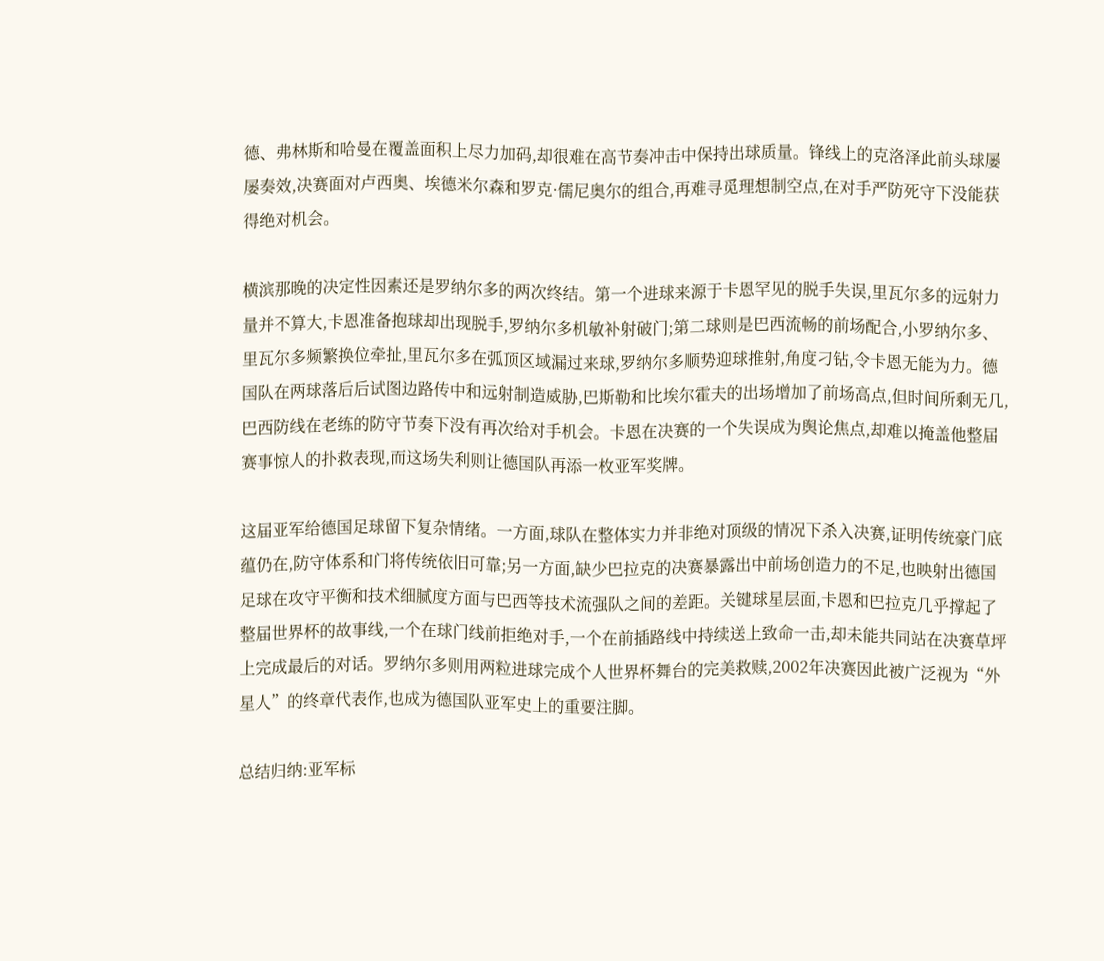德、弗林斯和哈曼在覆盖面积上尽力加码,却很难在高节奏冲击中保持出球质量。锋线上的克洛泽此前头球屡屡奏效,决赛面对卢西奥、埃德米尔森和罗克·儒尼奥尔的组合,再难寻觅理想制空点,在对手严防死守下没能获得绝对机会。

横滨那晚的决定性因素还是罗纳尔多的两次终结。第一个进球来源于卡恩罕见的脱手失误,里瓦尔多的远射力量并不算大,卡恩准备抱球却出现脱手,罗纳尔多机敏补射破门;第二球则是巴西流畅的前场配合,小罗纳尔多、里瓦尔多频繁换位牵扯,里瓦尔多在弧顶区域漏过来球,罗纳尔多顺势迎球推射,角度刁钻,令卡恩无能为力。德国队在两球落后后试图边路传中和远射制造威胁,巴斯勒和比埃尔霍夫的出场增加了前场高点,但时间所剩无几,巴西防线在老练的防守节奏下没有再次给对手机会。卡恩在决赛的一个失误成为舆论焦点,却难以掩盖他整届赛事惊人的扑救表现,而这场失利则让德国队再添一枚亚军奖牌。

这届亚军给德国足球留下复杂情绪。一方面,球队在整体实力并非绝对顶级的情况下杀入决赛,证明传统豪门底蕴仍在,防守体系和门将传统依旧可靠;另一方面,缺少巴拉克的决赛暴露出中前场创造力的不足,也映射出德国足球在攻守平衡和技术细腻度方面与巴西等技术流强队之间的差距。关键球星层面,卡恩和巴拉克几乎撑起了整届世界杯的故事线,一个在球门线前拒绝对手,一个在前插路线中持续送上致命一击,却未能共同站在决赛草坪上完成最后的对话。罗纳尔多则用两粒进球完成个人世界杯舞台的完美救赎,2002年决赛因此被广泛视为“外星人”的终章代表作,也成为德国队亚军史上的重要注脚。

总结归纳:亚军标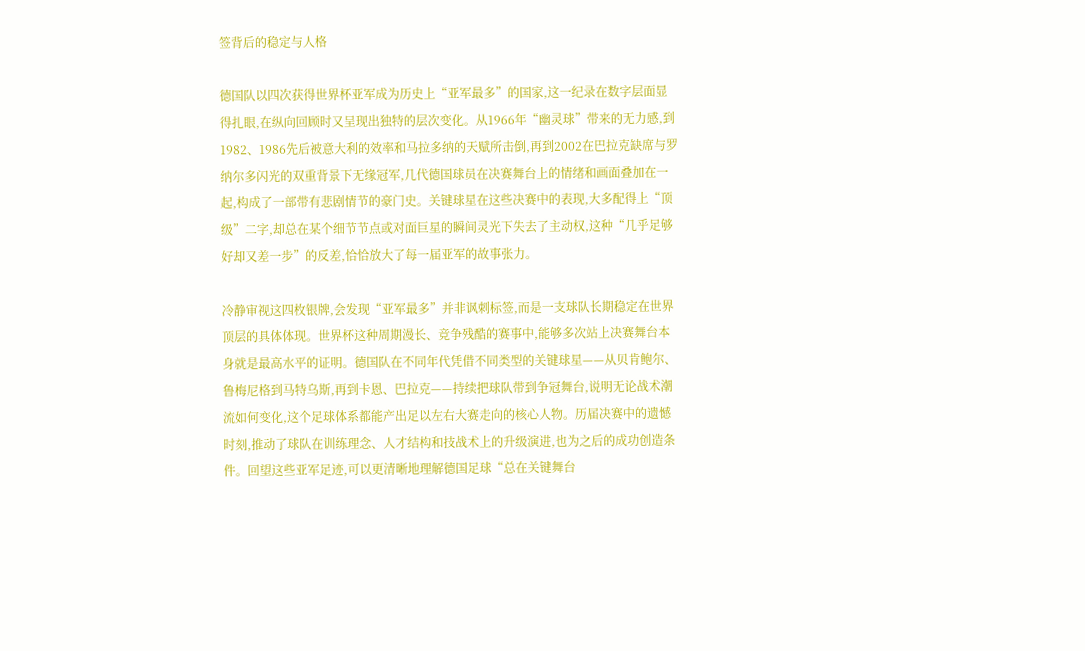签背后的稳定与人格

德国队以四次获得世界杯亚军成为历史上“亚军最多”的国家,这一纪录在数字层面显得扎眼,在纵向回顾时又呈现出独特的层次变化。从1966年“幽灵球”带来的无力感,到1982、1986先后被意大利的效率和马拉多纳的天赋所击倒,再到2002在巴拉克缺席与罗纳尔多闪光的双重背景下无缘冠军,几代德国球员在决赛舞台上的情绪和画面叠加在一起,构成了一部带有悲剧情节的豪门史。关键球星在这些决赛中的表现,大多配得上“顶级”二字,却总在某个细节节点或对面巨星的瞬间灵光下失去了主动权,这种“几乎足够好却又差一步”的反差,恰恰放大了每一届亚军的故事张力。

冷静审视这四枚银牌,会发现“亚军最多”并非讽刺标签,而是一支球队长期稳定在世界顶层的具体体现。世界杯这种周期漫长、竞争残酷的赛事中,能够多次站上决赛舞台本身就是最高水平的证明。德国队在不同年代凭借不同类型的关键球星——从贝肯鲍尔、鲁梅尼格到马特乌斯,再到卡恩、巴拉克——持续把球队带到争冠舞台,说明无论战术潮流如何变化,这个足球体系都能产出足以左右大赛走向的核心人物。历届决赛中的遗憾时刻,推动了球队在训练理念、人才结构和技战术上的升级演进,也为之后的成功创造条件。回望这些亚军足迹,可以更清晰地理解德国足球“总在关键舞台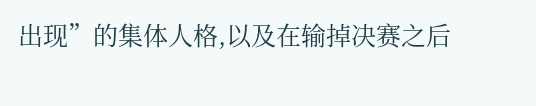出现”的集体人格,以及在输掉决赛之后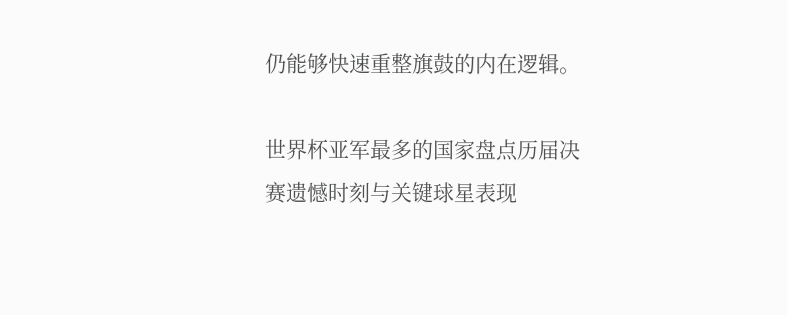仍能够快速重整旗鼓的内在逻辑。

世界杯亚军最多的国家盘点历届决赛遗憾时刻与关键球星表现